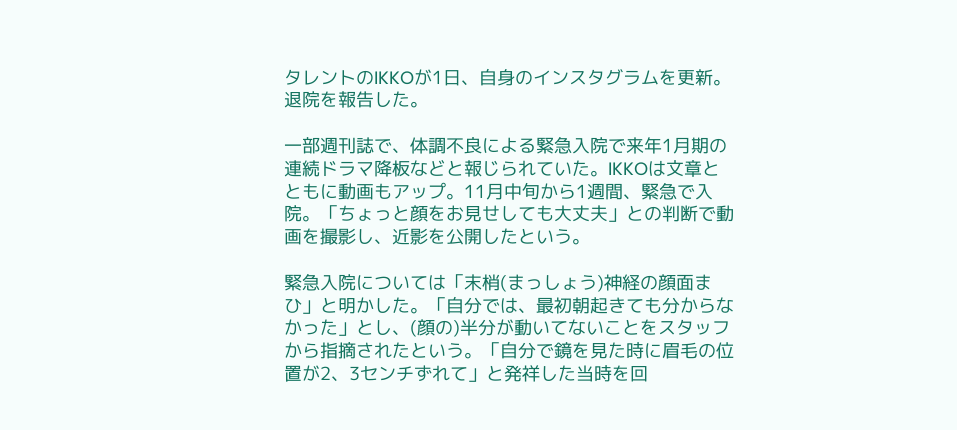タレントのIKKOが1日、自身のインスタグラムを更新。退院を報告した。

一部週刊誌で、体調不良による緊急入院で来年1月期の連続ドラマ降板などと報じられていた。IKKOは文章とともに動画もアップ。11月中旬から1週間、緊急で入院。「ちょっと顔をお見せしても大丈夫」との判断で動画を撮影し、近影を公開したという。

緊急入院については「末梢(まっしょう)神経の顔面まひ」と明かした。「自分では、最初朝起きても分からなかった」とし、(顔の)半分が動いてないことをスタッフから指摘されたという。「自分で鏡を見た時に眉毛の位置が2、3センチずれて」と発祥した当時を回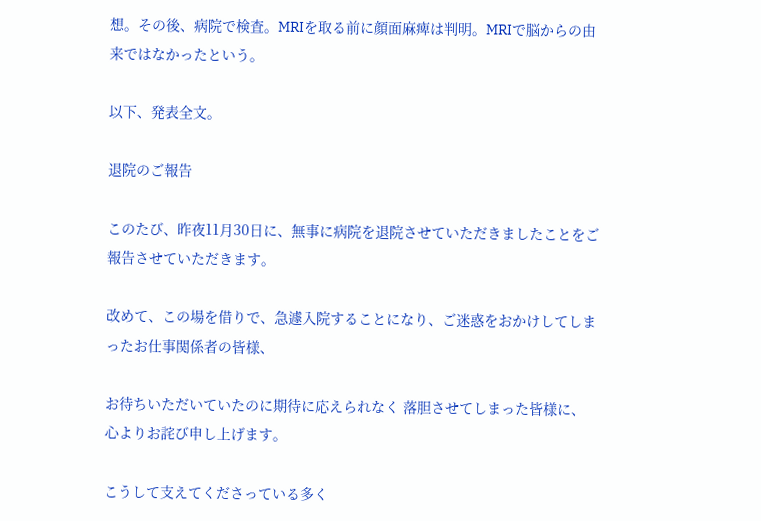想。その後、病院で検査。MRIを取る前に顔面麻痺は判明。MRIで脳からの由来ではなかったという。

以下、発表全文。

退院のご報告

このたび、昨夜11月30日に、無事に病院を退院させていただきましたことをご報告させていただきます。

改めて、この場を借りで、急遽入院することになり、ご迷惑をおかけしてしまったお仕事関係者の皆様、

お待ちいただいていたのに期待に応えられなく 落胆させてしまった皆様に、心よりお詫び申し上げます。

こうして支えてくださっている多く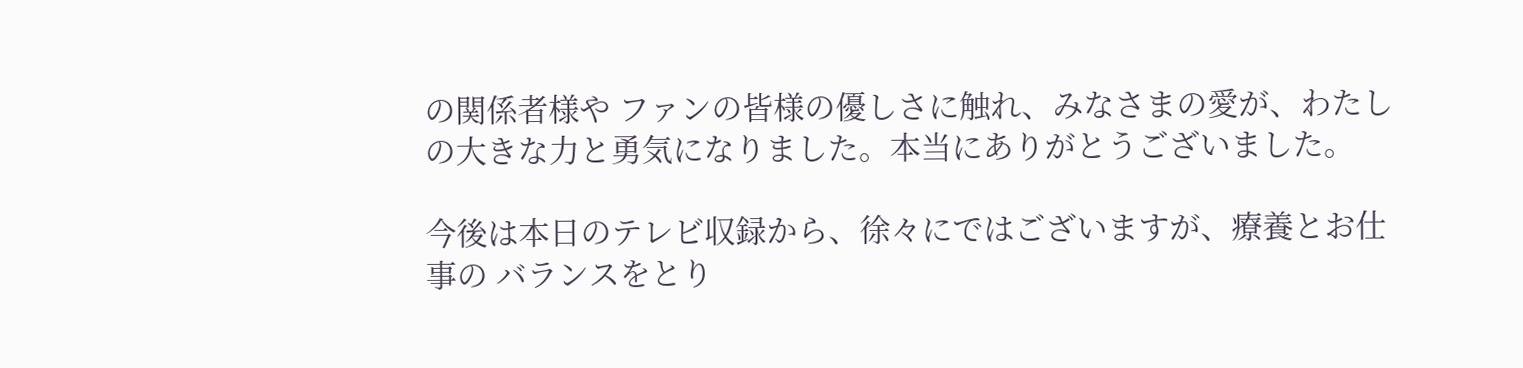の関係者様や ファンの皆様の優しさに触れ、みなさまの愛が、わたしの大きな力と勇気になりました。本当にありがとうございました。

今後は本日のテレビ収録から、徐々にではございますが、療養とお仕事の バランスをとり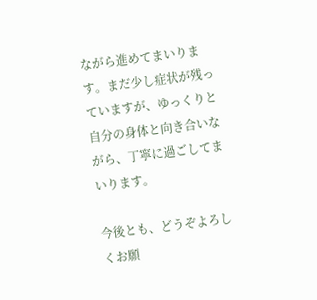ながら進めてまいります。まだ少し症状が残っていますが、ゆっくりと自分の身体と向き合いながら、丁寧に過ごしてまいります。

今後とも、どうぞよろしくお願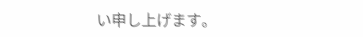い申し上げます。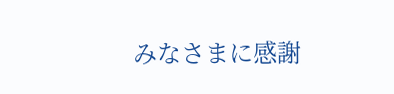みなさまに感謝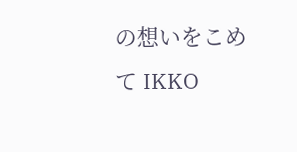の想いをこめて IKKO